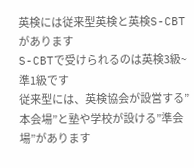英検には従来型英検と英検S-CBTがあります
S-CBTで受けられるのは英検3級~準1級です
従来型には、英検協会が設営する”本会場”と塾や学校が設ける”準会場”があります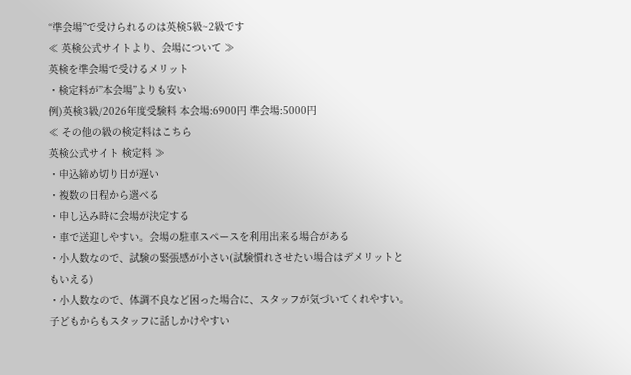“準会場”で受けられるのは英検5級~2級です
≪ 英検公式サイトより、会場について ≫
英検を準会場で受けるメリット
・検定料が”本会場”よりも安い
例)英検3級/2026年度受験料 本会場:6900円 準会場:5000円
≪ その他の級の検定料はこちら
英検公式サイト 検定料 ≫
・申込締め切り日が遅い
・複数の日程から選べる
・申し込み時に会場が決定する
・車で送迎しやすい。会場の駐車スペースを利用出来る場合がある
・小人数なので、試験の緊張感が小さい(試験慣れさせたい場合はデメリットともいえる)
・小人数なので、体調不良など困った場合に、スタッフが気づいてくれやすい。子どもからもスタッフに話しかけやすい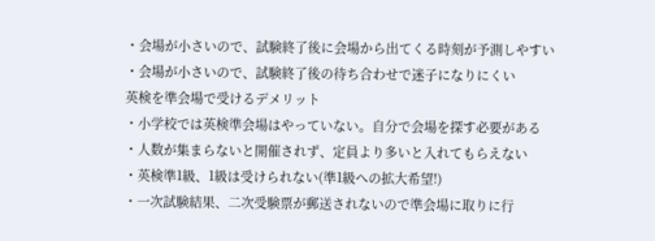・会場が小さいので、試験終了後に会場から出てくる時刻が予測しやすい
・会場が小さいので、試験終了後の待ち合わせで迷子になりにくい
英検を準会場で受けるデメリット
・小学校では英検準会場はやっていない。自分で会場を探す必要がある
・人数が集まらないと開催されず、定員より多いと入れてもらえない
・英検準1級、1級は受けられない(準1級への拡大希望!)
・一次試験結果、二次受験票が郵送されないので準会場に取りに行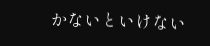かないといけない